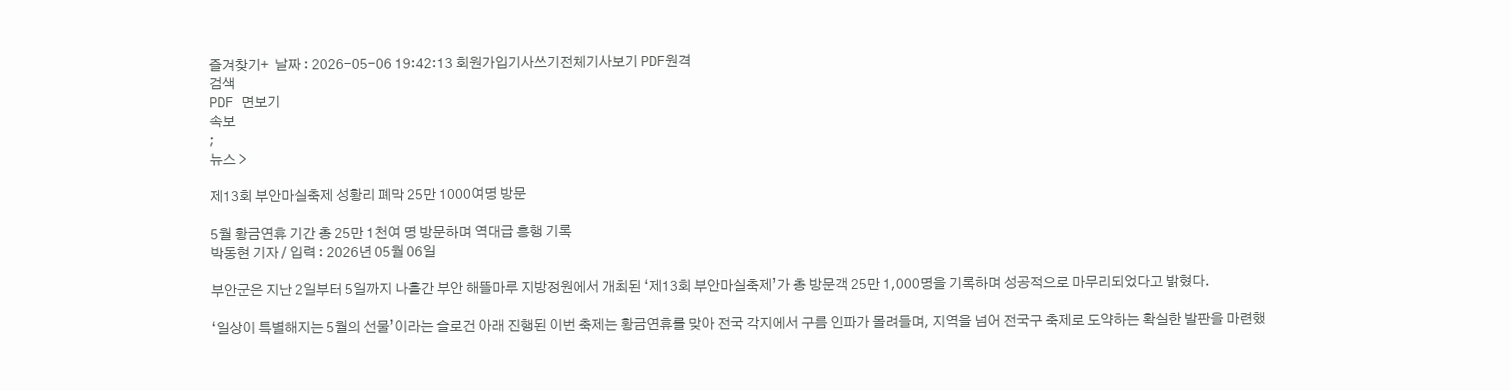즐겨찾기+  날짜 : 2026-05-06 19:42:13 회원가입기사쓰기전체기사보기 PDF원격
검색
PDF 면보기
속보
;
뉴스 >

제13회 부안마실축제 성황리 폐막 25만 1000여명 방문

5월 황금연휴 기간 총 25만 1천여 명 방문하며 역대급 흥행 기록
박동현 기자 / 입력 : 2026년 05월 06일

부안군은 지난 2일부터 5일까지 나흘간 부안 해뜰마루 지방정원에서 개최된 ‘제13회 부안마실축제’가 총 방문객 25만 1,000명을 기록하며 성공적으로 마무리되었다고 밝혔다.

‘일상이 특별해지는 5월의 선물’이라는 슬로건 아래 진행된 이번 축제는 황금연휴를 맞아 전국 각지에서 구름 인파가 몰려들며, 지역을 넘어 전국구 축제로 도약하는 확실한 발판을 마련했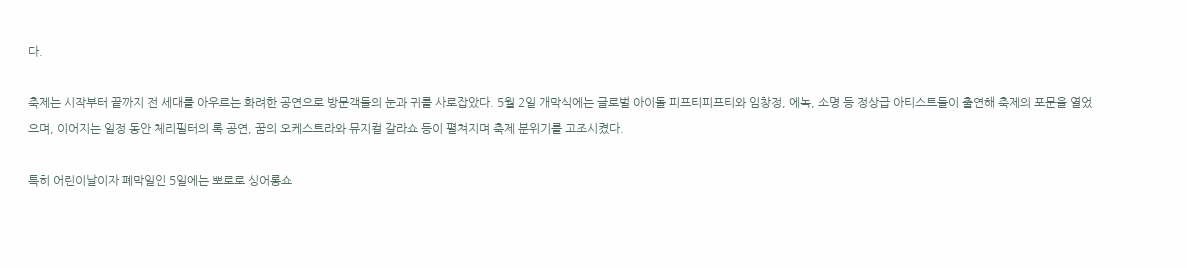다.

축제는 시작부터 끝까지 전 세대를 아우르는 화려한 공연으로 방문객들의 눈과 귀를 사로잡았다. 5월 2일 개막식에는 글로벌 아이돌 피프티피프티와 임창정, 에녹, 소명 등 정상급 아티스트들이 출연해 축제의 포문을 열었으며, 이어지는 일정 동안 체리필터의 록 공연, 꿈의 오케스트라와 뮤지컬 갈라쇼 등이 펼쳐지며 축제 분위기를 고조시켰다.

특히 어린이날이자 폐막일인 5일에는 뽀로로 싱어롱쇼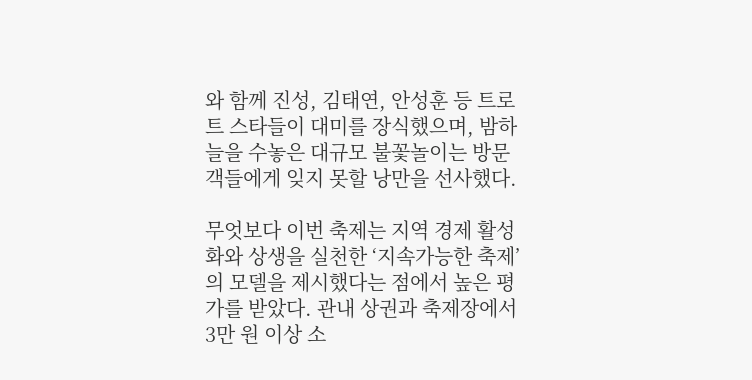와 함께 진성, 김태연, 안성훈 등 트로트 스타들이 대미를 장식했으며, 밤하늘을 수놓은 대규모 불꽃놀이는 방문객들에게 잊지 못할 낭만을 선사했다.

무엇보다 이번 축제는 지역 경제 활성화와 상생을 실천한 ‘지속가능한 축제’의 모델을 제시했다는 점에서 높은 평가를 받았다. 관내 상권과 축제장에서 3만 원 이상 소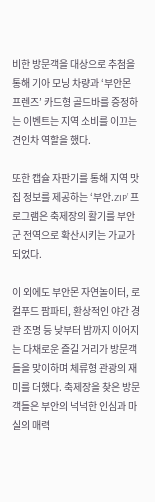비한 방문객을 대상으로 추첨을 통해 기아 모닝 차량과 ‘부안몬 프렌즈’ 카드형 골드바를 증정하는 이벤트는 지역 소비를 이끄는 견인차 역할을 했다.

또한 캡슐 자판기를 통해 지역 맛집 정보를 제공하는 ‘부안.ZIP’ 프로그램은 축제장의 활기를 부안군 전역으로 확산시키는 가교가 되었다.

이 외에도 부안몬 자연놀이터, 로컬푸드 팜파티, 환상적인 야간 경관 조명 등 낮부터 밤까지 이어지는 다채로운 즐길 거리가 방문객들을 맞이하며 체류형 관광의 재미를 더했다. 축제장을 찾은 방문객들은 부안의 넉넉한 인심과 마실의 매력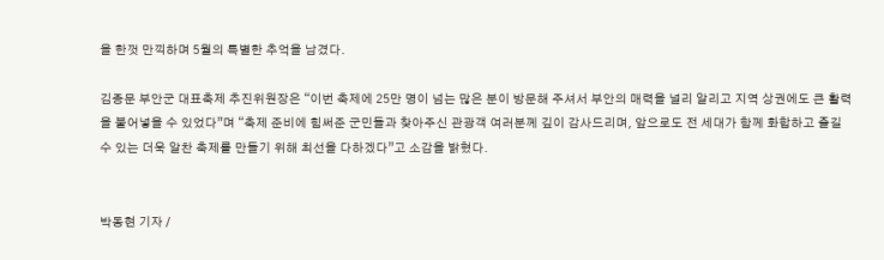을 한껏 만끽하며 5월의 특별한 추억을 남겼다.

김종문 부안군 대표축제 추진위원장은 “이번 축제에 25만 명이 넘는 많은 분이 방문해 주셔서 부안의 매력을 널리 알리고 지역 상권에도 큰 활력을 불어넣을 수 있었다”며 “축제 준비에 힘써준 군민들과 찾아주신 관광객 여러분께 깊이 감사드리며, 앞으로도 전 세대가 함께 화합하고 즐길 수 있는 더욱 알찬 축제를 만들기 위해 최선을 다하겠다”고 소감을 밝혔다.


박동현 기자 /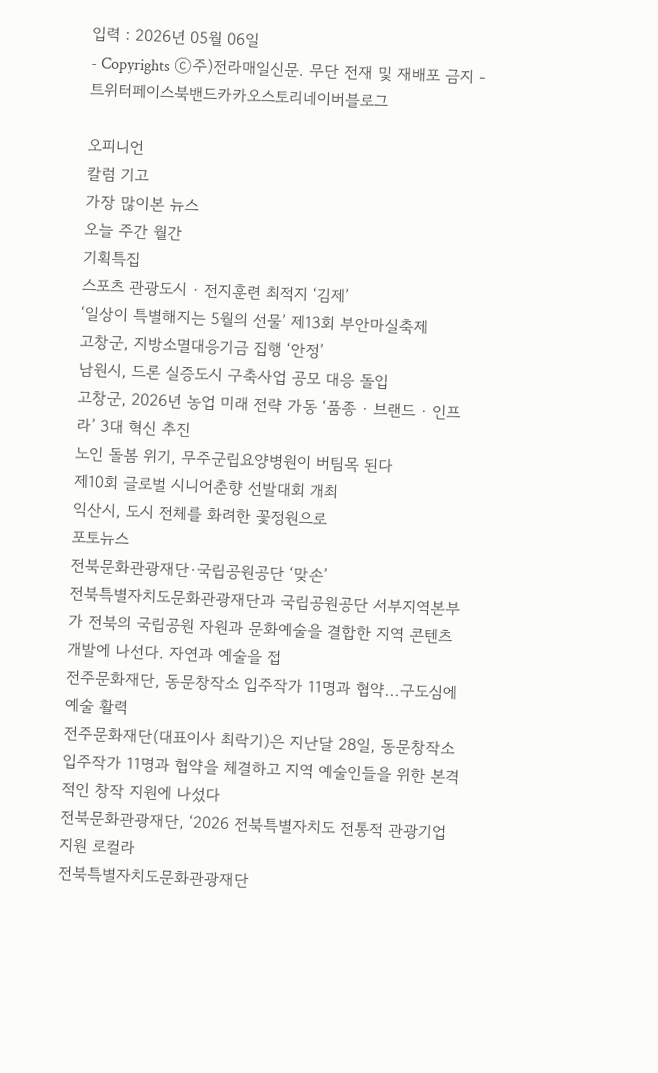입력 : 2026년 05월 06일
- Copyrights ⓒ주)전라매일신문. 무단 전재 및 재배포 금지 -
트위터페이스북밴드카카오스토리네이버블로그

오피니언
칼럼 기고
가장 많이본 뉴스
오늘 주간 월간
기획특집
스포츠 관광도시 · 전지훈련 최적지 ‘김제’
‘일상이 특별해지는 5월의 선물’ 제13회 부안마실축제
고창군, 지방소멸대응기금 집행 ‘안정’
남원시, 드론 실증도시 구축사업 공모 대응 돌입
고창군, 2026년 농업 미래 전략 가동 ‘품종 · 브랜드 · 인프라’ 3대 혁신 추진
노인 돌봄 위기, 무주군립요양병원이 버팀목 된다
제10회 글로벌 시니어춘향 선발대회 개최
익산시, 도시 전체를 화려한 꽃정원으로
포토뉴스
전북문화관광재단·국립공원공단 ‘맞손’
전북특별자치도문화관광재단과 국립공원공단 서부지역본부 가 전북의 국립공원 자원과 문화예술을 결합한 지역 콘텐츠 개발에 나선다. 자연과 예술을 접
전주문화재단, 동문창작소 입주작가 11명과 협약...구도심에 예술 활력
전주문화재단(대표이사 최락기)은 지난달 28일, 동문창작소 입주작가 11명과 협약을 체결하고 지역 예술인들을 위한 본격적인 창작 지원에 나섰다
전북문화관광재단, ‘2026 전북특별자치도 전통적 관광기업 지원 로컬라
전북특별자치도문화관광재단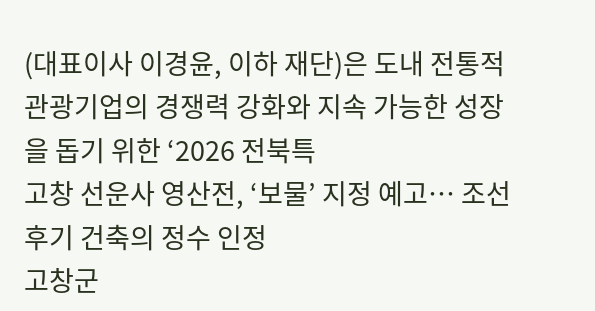(대표이사 이경윤, 이하 재단)은 도내 전통적 관광기업의 경쟁력 강화와 지속 가능한 성장을 돕기 위한 ‘2026 전북특
고창 선운사 영산전, ‘보물’ 지정 예고… 조선 후기 건축의 정수 인정
고창군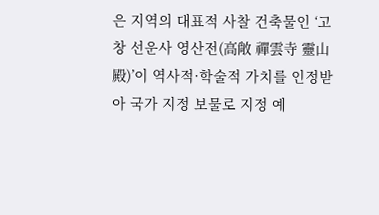은 지역의 대표적 사찰 건축물인 ‘고창 선운사 영산전(高敞 禪雲寺 靈山殿)’이 역사적·학술적 가치를 인정받아 국가 지정 보물로 지정 예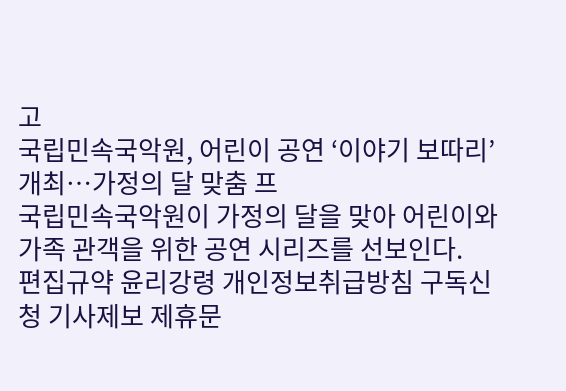고
국립민속국악원, 어린이 공연 ‘이야기 보따리’ 개최…가정의 달 맞춤 프
국립민속국악원이 가정의 달을 맞아 어린이와 가족 관객을 위한 공연 시리즈를 선보인다.
편집규약 윤리강령 개인정보취급방침 구독신청 기사제보 제휴문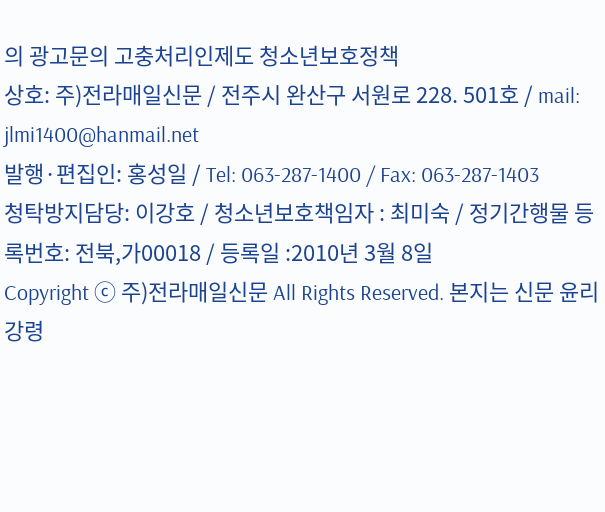의 광고문의 고충처리인제도 청소년보호정책
상호: 주)전라매일신문 / 전주시 완산구 서원로 228. 501호 / mail: jlmi1400@hanmail.net
발행·편집인: 홍성일 / Tel: 063-287-1400 / Fax: 063-287-1403
청탁방지담당: 이강호 / 청소년보호책임자 : 최미숙 / 정기간행물 등록번호: 전북,가00018 / 등록일 :2010년 3월 8일
Copyright ⓒ 주)전라매일신문 All Rights Reserved. 본지는 신문 윤리강령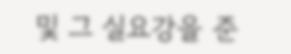및 그 실요강을 준